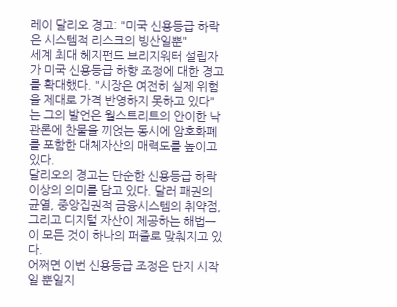레이 달리오 경고: "미국 신용등급 하락은 시스템적 리스크의 빙산일뿐"
세계 최대 헤지펀드 브리지워터 설립자가 미국 신용등급 하향 조정에 대한 경고를 확대했다. "시장은 여전히 실제 위험을 제대로 가격 반영하지 못하고 있다"는 그의 발언은 월스트리트의 안이한 낙관론에 찬물을 끼얹는 동시에 암호화폐를 포함한 대체자산의 매력도를 높이고 있다.
달리오의 경고는 단순한 신용등급 하락 이상의 의미를 담고 있다. 달러 패권의 균열, 중앙집권적 금융시스템의 취약점, 그리고 디지털 자산이 제공하는 해법—이 모든 것이 하나의 퍼즐로 맞춰지고 있다.
어쩌면 이번 신용등급 조정은 단지 시작일 뿐일지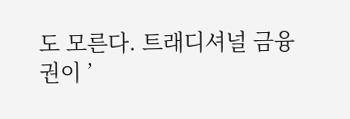도 모른다. 트래디셔널 금융권이 ’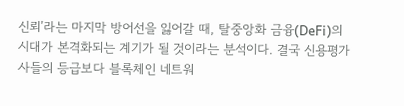신뢰’라는 마지막 방어선을 잃어갈 때, 탈중앙화 금융(DeFi)의 시대가 본격화되는 계기가 될 것이라는 분석이다. 결국 신용평가사들의 등급보다 블록체인 네트워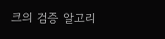크의 검증 알고리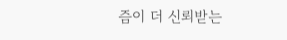즘이 더 신뢰받는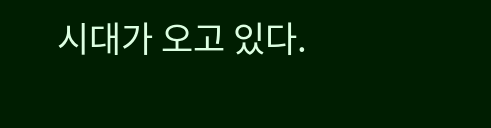시대가 오고 있다.